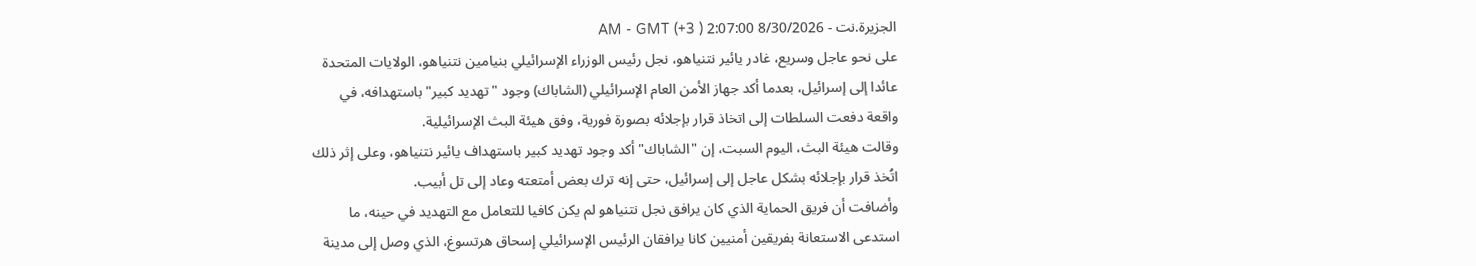الجزيرة.نت - 8/30/2026 2:07:00 AM - GMT (+3 )
على نحو عاجل وسريع، غادر يائير نتنياهو، نجل رئيس الوزراء الإسرائيلي بنيامين نتنياهو، الولايات المتحدة عائدا إلى إسرائيل، بعدما أكد جهاز الأمن العام الإسرائيلي (الشاباك) وجود "تهديد كبير" باستهدافه، في واقعة دفعت السلطات إلى اتخاذ قرار بإجلائه بصورة فورية، وفق هيئة البث الإسرائيلية.
وقالت هيئة البث، اليوم السبت، إن "الشاباك" أكد وجود تهديد كبير باستهداف يائير نتنياهو، وعلى إثر ذلك اتُخذ قرار بإجلائه بشكل عاجل إلى إسرائيل، حتى إنه ترك بعض أمتعته وعاد إلى تل أبيب.
وأضافت أن فريق الحماية الذي كان يرافق نجل نتنياهو لم يكن كافيا للتعامل مع التهديد في حينه، ما استدعى الاستعانة بفريقين أمنيين كانا يرافقان الرئيس الإسرائيلي إسحاق هرتسوغ، الذي وصل إلى مدينة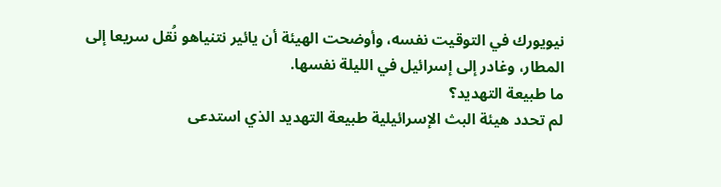نيويورك في التوقيت نفسه، وأوضحت الهيئة أن يائير نتنياهو نُقل سريعا إلى المطار، وغادر إلى إسرائيل في الليلة نفسها.
ما طبيعة التهديد؟
لم تحدد هيئة البث الإسرائيلية طبيعة التهديد الذي استدعى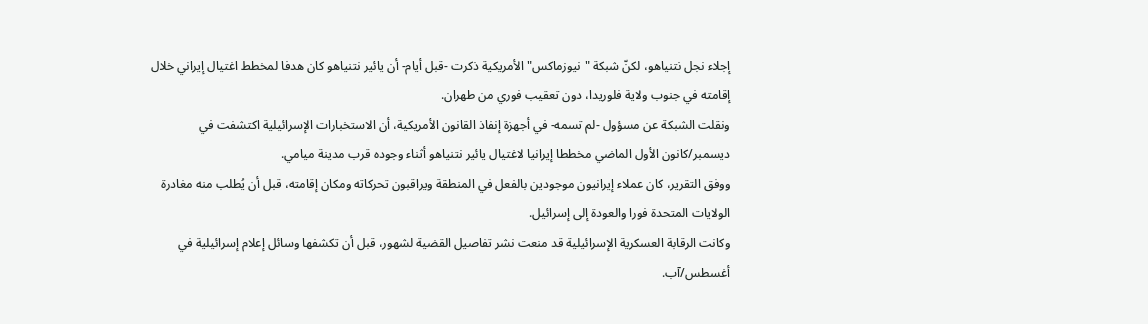إجلاء نجل نتنياهو، لكنّ شبكة "نيوزماكس" الأمريكية ذكرت -قبل أيام- أن يائير نتنياهو كان هدفا لمخطط اغتيال إيراني خلال إقامته في جنوب ولاية فلوريدا، دون تعقيب فوري من طهران.
ونقلت الشبكة عن مسؤول -لم تسمه- في أجهزة إنفاذ القانون الأمريكية، أن الاستخبارات الإسرائيلية اكتشفت في ديسمبر/كانون الأول الماضي مخططا إيرانيا لاغتيال يائير نتنياهو أثناء وجوده قرب مدينة ميامي.
ووفق التقرير، كان عملاء إيرانيون موجودين بالفعل في المنطقة ويراقبون تحركاته ومكان إقامته، قبل أن يُطلب منه مغادرة الولايات المتحدة فورا والعودة إلى إسرائيل.
وكانت الرقابة العسكرية الإسرائيلية قد منعت نشر تفاصيل القضية لشهور، قبل أن تكشفها وسائل إعلام إسرائيلية في أغسطس/آب.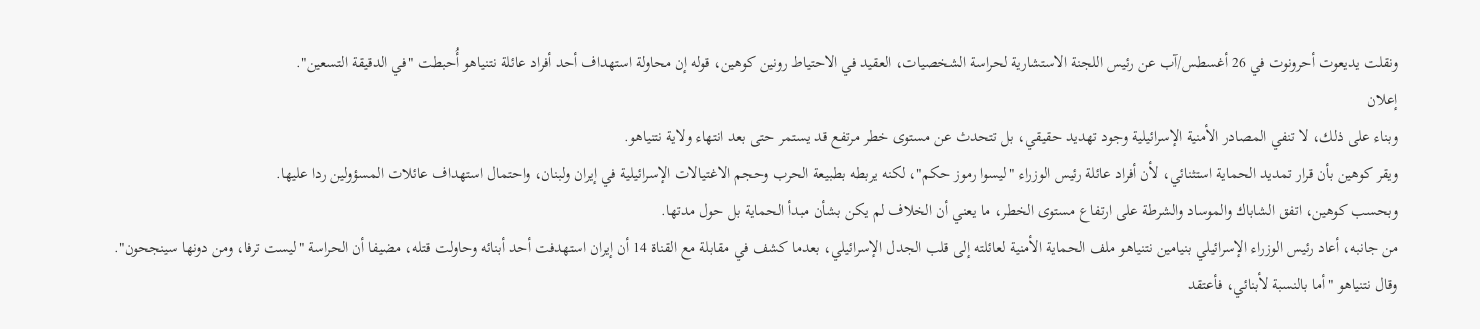ونقلت يديعوت أحرونوت في 26 أغسطس/آب عن رئيس اللجنة الاستشارية لحراسة الشخصيات، العقيد في الاحتياط رونين كوهين، قوله إن محاولة استهداف أحد أفراد عائلة نتنياهو أُحبطت "في الدقيقة التسعين".
إعلان
وبناء على ذلك، لا تنفي المصادر الأمنية الإسرائيلية وجود تهديد حقيقي، بل تتحدث عن مستوى خطر مرتفع قد يستمر حتى بعد انتهاء ولاية نتنياهو.
ويقر كوهين بأن قرار تمديد الحماية استثنائي، لأن أفراد عائلة رئيس الوزراء "ليسوا رموز حكم"، لكنه يربطه بطبيعة الحرب وحجم الاغتيالات الإسرائيلية في إيران ولبنان، واحتمال استهداف عائلات المسؤولين ردا عليها.
وبحسب كوهين، اتفق الشاباك والموساد والشرطة على ارتفاع مستوى الخطر، ما يعني أن الخلاف لم يكن بشأن مبدأ الحماية بل حول مدتها.
من جانبه، أعاد رئيس الوزراء الإسرائيلي بنيامين نتنياهو ملف الحماية الأمنية لعائلته إلى قلب الجدل الإسرائيلي، بعدما كشف في مقابلة مع القناة 14 أن إيران استهدفت أحد أبنائه وحاولت قتله، مضيفا أن الحراسة "ليست ترفا، ومن دونها سينجحون".
وقال نتنياهو "أما بالنسبة لأبنائي، فأعتقد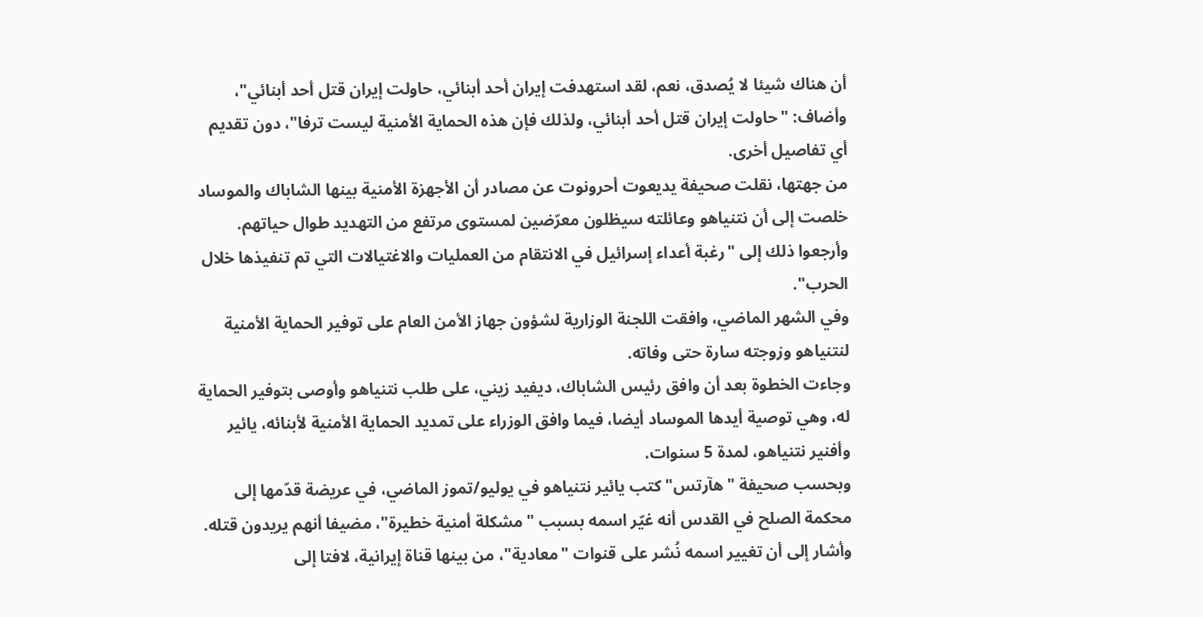أن هناك شيئا لا يُصدق، نعم، لقد استهدفت إيران أحد أبنائي، حاولت إيران قتل أحد أبنائي"، وأضاف: "حاولت إيران قتل أحد أبنائي، ولذلك فإن هذه الحماية الأمنية ليست ترفا"، دون تقديم أي تفاصيل أخرى.
من جهتها، نقلت صحيفة يديعوت أحرونوت عن مصادر أن الأجهزة الأمنية بينها الشاباك والموساد خلصت إلى أن نتنياهو وعائلته سيظلون معرّضين لمستوى مرتفع من التهديد طوال حياتهم.
وأرجعوا ذلك إلى "رغبة أعداء إسرائيل في الانتقام من العمليات والاغتيالات التي تم تنفيذها خلال الحرب".
وفي الشهر الماضي، وافقت اللجنة الوزارية لشؤون جهاز الأمن العام على توفير الحماية الأمنية لنتنياهو وزوجته سارة حتى وفاته.
وجاءت الخطوة بعد أن وافق رئيس الشاباك، ديفيد زيني، على طلب نتنياهو وأوصى بتوفير الحماية له، وهي توصية أيدها الموساد أيضا، فيما وافق الوزراء على تمديد الحماية الأمنية لأبنائه، يائير وأفنير نتنياهو، لمدة 5 سنوات.
وبحسب صحيفة "هآرتس" كتب يائير نتنياهو في يوليو/تموز الماضي، في عريضة قدّمها إلى محكمة الصلح في القدس أنه غيّر اسمه بسبب "مشكلة أمنية خطيرة"، مضيفا أنهم يريدون قتله.
وأشار إلى أن تغيير اسمه نُشر على قنوات "معادية"، من بينها قناة إيرانية، لافتا إلى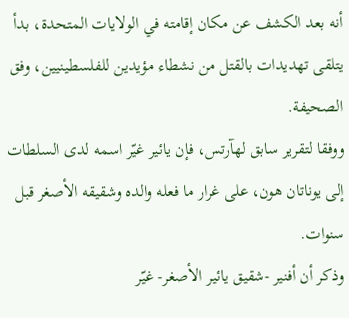أنه بعد الكشف عن مكان إقامته في الولايات المتحدة، بدأ يتلقى تهديدات بالقتل من نشطاء مؤيدين للفلسطينيين، وفق الصحيفة.
ووفقا لتقرير سابق لهآرتس، فإن يائير غيّر اسمه لدى السلطات إلى يوناتان هون، على غرار ما فعله والده وشقيقه الأصغر قبل سنوات.
وذكر أن أفنير -شقيق يائير الأصغر- غيّر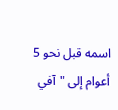اسمه قبل نحو 5 أعوام إلى "آفي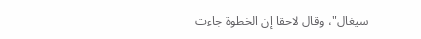سيغال"، وقال لاحقا إن الخطوة جاءت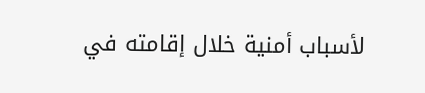لأسباب أمنية خلال إقامته في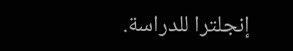إنجلترا للدراسة.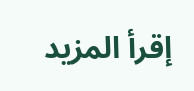إقرأ المزيد